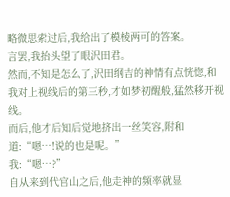略微思索过后,我给出了模棱两可的答案。
言罢,我抬头望了眼沢田君。
然而,不知是怎么了,沢田纲吉的神情有点恍惚,和我对上视线后的第三秒,才如梦初醒般,猛然移开视线。
而后,他才后知后觉地挤出一丝笑容,附和道:“嗯…!说的也是呢。”
我:“嗯…?”
自从来到代官山之后,他走神的频率就显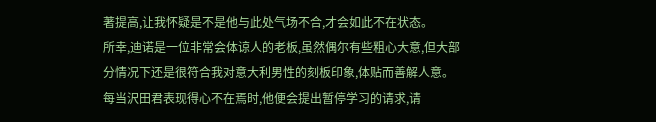著提高,让我怀疑是不是他与此处气场不合,才会如此不在状态。
所幸,迪诺是一位非常会体谅人的老板,虽然偶尔有些粗心大意,但大部分情况下还是很符合我对意大利男性的刻板印象,体贴而善解人意。
每当沢田君表现得心不在焉时,他便会提出暂停学习的请求,请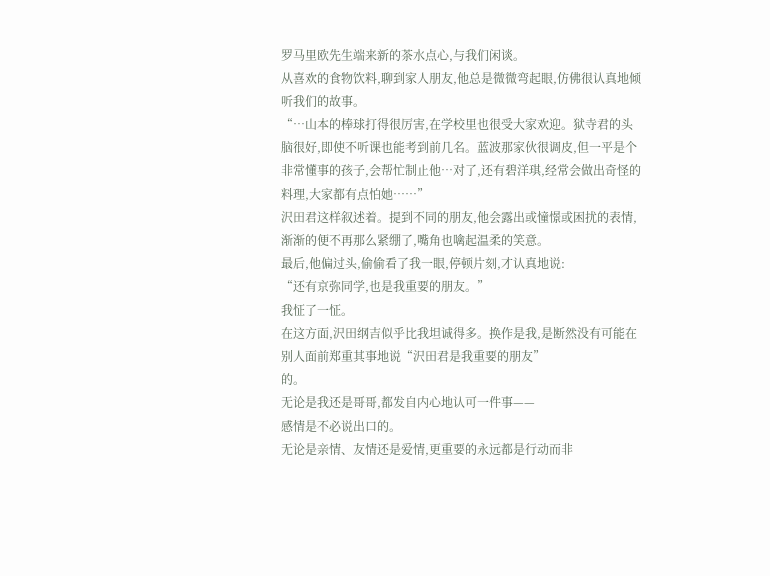罗马里欧先生端来新的茶水点心,与我们闲谈。
从喜欢的食物饮料,聊到家人朋友,他总是微微弯起眼,仿佛很认真地倾听我们的故事。
“…山本的棒球打得很厉害,在学校里也很受大家欢迎。狱寺君的头脑很好,即使不听课也能考到前几名。蓝波那家伙很调皮,但一平是个非常懂事的孩子,会帮忙制止他…对了,还有碧洋琪,经常会做出奇怪的料理,大家都有点怕她……”
沢田君这样叙述着。提到不同的朋友,他会露出或憧憬或困扰的表情,渐渐的便不再那么紧绷了,嘴角也噙起温柔的笑意。
最后,他偏过头,偷偷看了我一眼,停顿片刻,才认真地说:
“还有京弥同学,也是我重要的朋友。”
我怔了一怔。
在这方面,沢田纲吉似乎比我坦诚得多。换作是我,是断然没有可能在别人面前郑重其事地说“沢田君是我重要的朋友”
的。
无论是我还是哥哥,都发自内心地认可一件事——
感情是不必说出口的。
无论是亲情、友情还是爱情,更重要的永远都是行动而非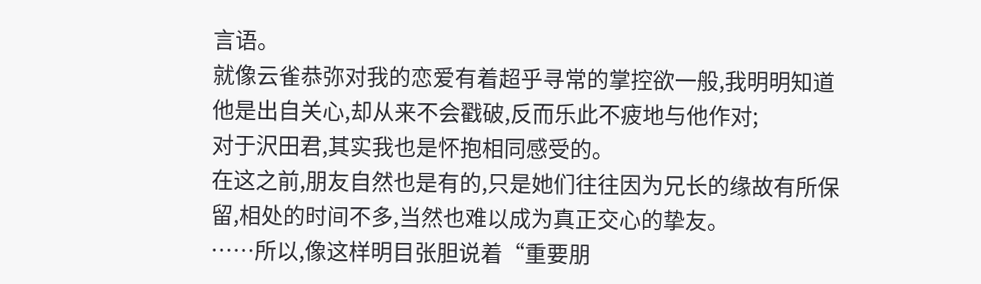言语。
就像云雀恭弥对我的恋爱有着超乎寻常的掌控欲一般,我明明知道他是出自关心,却从来不会戳破,反而乐此不疲地与他作对;
对于沢田君,其实我也是怀抱相同感受的。
在这之前,朋友自然也是有的,只是她们往往因为兄长的缘故有所保留,相处的时间不多,当然也难以成为真正交心的挚友。
……所以,像这样明目张胆说着“重要朋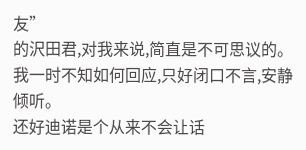友”
的沢田君,对我来说,简直是不可思议的。
我一时不知如何回应,只好闭口不言,安静倾听。
还好迪诺是个从来不会让话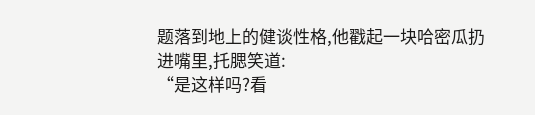题落到地上的健谈性格,他戳起一块哈密瓜扔进嘴里,托腮笑道:
“是这样吗?看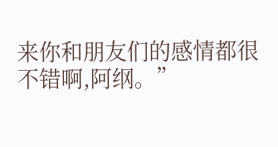来你和朋友们的感情都很不错啊,阿纲。”